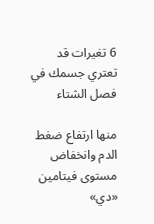6 تغيرات قد تعتري جسمك في فصل الشتاء

منها ارتفاع ضغط الدم وانخفاض مستوى فيتامين «دي»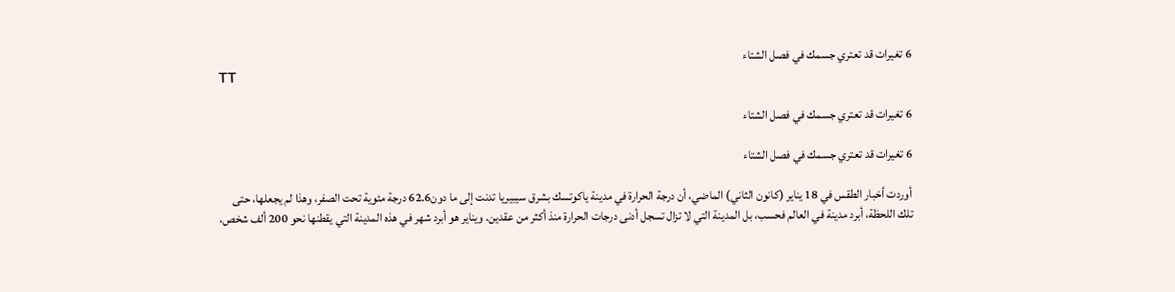6 تغيرات قد تعتري جسمك في فصل الشتاء
TT

6 تغيرات قد تعتري جسمك في فصل الشتاء

6 تغيرات قد تعتري جسمك في فصل الشتاء

أوردت أخبار الطقس في 18 يناير (كانون الثاني) الماضي، أن درجة الحرارة في مدينة ياكوتسك بشرق سيبيريا تدنت إلى ما دون62.6 درجة مئوية تحت الصفر، وهذا لم يجعلها، حتى تلك اللحظة، أبرد مدينة في العالم فحسب، بل المدينة التي لا تزال تسجل أدنى درجات الحرارة منذ أكثر من عقدين. ويناير هو أبرد شهر في هذه المدينة التي يقطنها نحو 200 ألف شخص،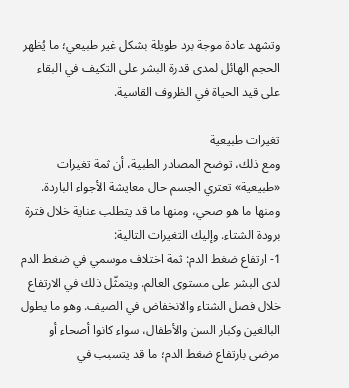وتشهد عادة موجة برد طويلة بشكل غير طبيعي؛ ما يُظهر الحجم الهائل لمدى قدرة البشر على التكيف في البقاء على قيد الحياة في الظروف القاسية.

تغيرات طبيعية
ومع ذلك، توضح المصادر الطبية، أن ثمة تغيرات «طبيعية» تعتري الجسم حال معايشة الأجواء الباردة. ومنها ما هو صحي، ومنها ما قد يتطلب عناية خلال فترة برودة الشتاء. وإليك التغيرات التالية:
1- ارتفاع ضغط الدم: ثمة اختلاف موسمي في ضغط الدم لدى البشر على مستوى العالم. ويتمثّل ذلك في الارتفاع خلال فصل الشتاء والانخفاض في الصيف. وهو ما يطول البالغين وكبار السن والأطفال، سواء كانوا أصحاء أو مرضى بارتفاع ضغط الدم؛ ما قد يتسبب في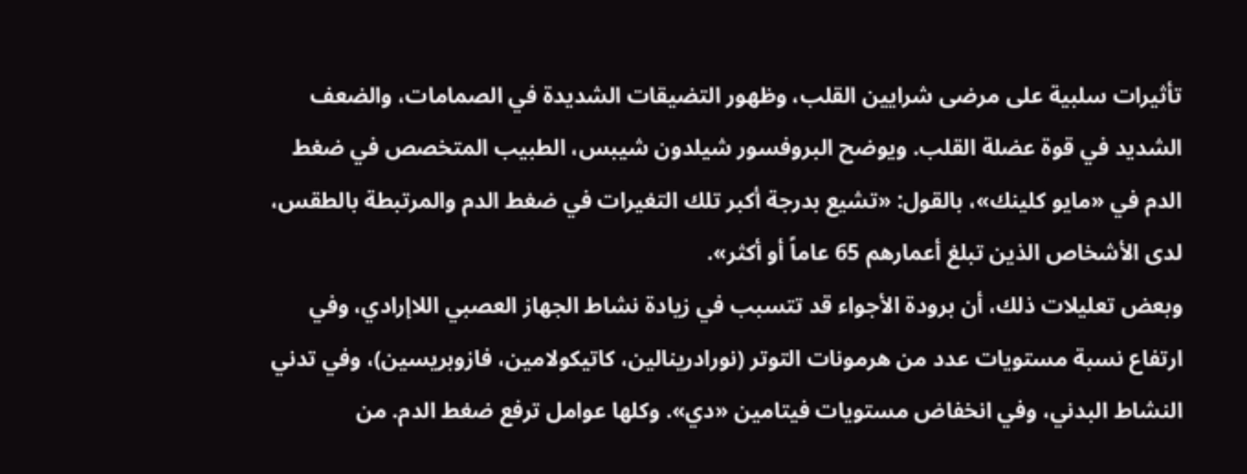تأثيرات سلبية على مرضى شرايين القلب، وظهور التضيقات الشديدة في الصمامات، والضعف الشديد في قوة عضلة القلب. ويوضح البروفسور شيلدون شيبس، الطبيب المتخصص في ضغط الدم في «مايو كلينك»، بالقول: «تشيع بدرجة أكبر تلك التغيرات في ضغط الدم والمرتبطة بالطقس، لدى الأشخاص الذين تبلغ أعمارهم 65 عاماً أو أكثر».
وبعض تعليلات ذلك، أن برودة الأجواء قد تتسبب في زيادة نشاط الجهاز العصبي اللاإرادي، وفي ارتفاع نسبة مستويات عدد من هرمونات التوتر (نورادرينالين، كاتيكولامين، فازوبريسين)، وفي تدني النشاط البدني، وفي انخفاض مستويات فيتامين «دي». وكلها عوامل ترفع ضغط الدم. من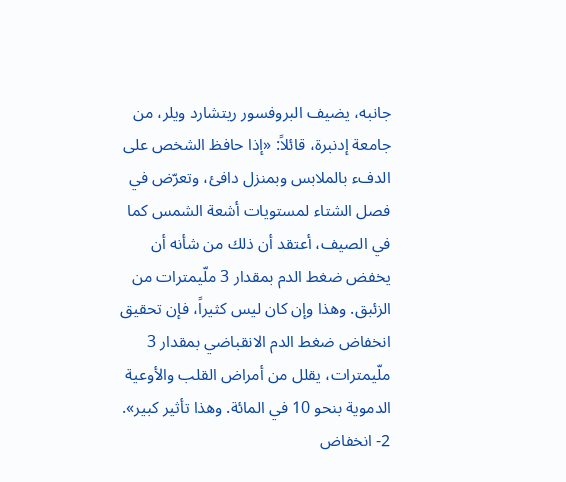جانبه، يضيف البروفسور ريتشارد ويلر، من جامعة إدنبرة، قائلاً: «إذا حافظ الشخص على الدفء بالملابس وبمنزل دافئ، وتعرّض في فصل الشتاء لمستويات أشعة الشمس كما في الصيف، أعتقد أن ذلك من شأنه أن يخفض ضغط الدم بمقدار 3 ملّيمترات من الزئبق. وهذا وإن كان ليس كثيراً، فإن تحقيق انخفاض ضغط الدم الانقباضي بمقدار 3 ملّيمترات، يقلل من أمراض القلب والأوعية الدموية بنحو 10 في المائة. وهذا تأثير كبير».
2- انخفاض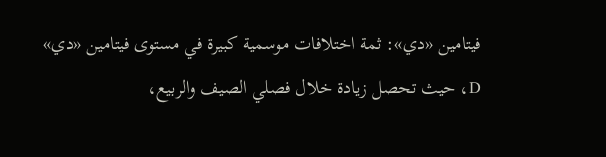فيتامين «دي»: ثمة اختلافات موسمية كبيرة في مستوى فيتامين «دي» D، حيث تحصل زيادة خلال فصلي الصيف والربيع،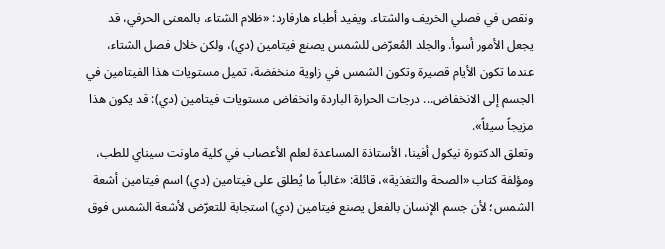ونقص في فصلي الخريف والشتاء. ويفيد أطباء هارفارد: «ظلام الشتاء، بالمعنى الحرفي، قد يجعل الأمور أسوأ. والجلد المُعرّض للشمس يصنع فيتامين (دي)، ولكن خلال فصل الشتاء، عندما تكون الأيام قصيرة وتكون الشمس في زاوية منخفضة، تميل مستويات هذا الفيتامين في الجسم إلى الانخفاض... درجات الحرارة الباردة وانخفاض مستويات فيتامين (دي): قد يكون هذا مزيجاً سيئاً».
وتعلق الدكتورة نيكول أفينا، الأستاذة المساعدة لعلم الأعصاب في كلية ماونت سيناي للطب، ومؤلفة كتاب «الصحة والتغذية»، قائلة: «غالباً ما يُطلق على فيتامين (دي) اسم فيتامين أشعة الشمس؛ لأن جسم الإنسان بالفعل يصنع فيتامين (دي) استجابة للتعرّض لأشعة الشمس فوق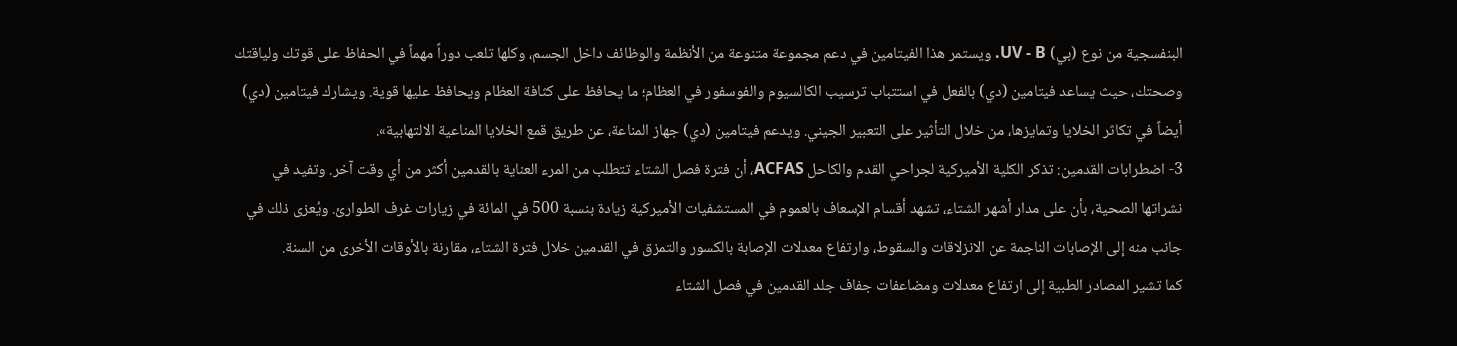البنفسجية من نوع (بي) UV - B. ويستمر هذا الفيتامين في دعم مجموعة متنوعة من الأنظمة والوظائف داخل الجسم، وكلها تلعب دوراً مهماً في الحفاظ على قوتك ولياقتك وصحتك، حيث يساعد فيتامين (دي) بالفعل في استتباب ترسيب الكالسيوم والفوسفور في العظام؛ ما يحافظ على كثافة العظام ويحافظ عليها قوية. ويشارك فيتامين (دي) أيضاً في تكاثر الخلايا وتمايزها، من خلال التأثير على التعبير الجيني. ويدعم فيتامين (دي) جهاز المناعة، عن طريق قمع الخلايا المناعية الالتهابية».
3- اضطرابات القدمين: تذكر الكلية الأميركية لجراحي القدم والكاحل ACFAS، أن فترة فصل الشتاء تتطلب من المرء العناية بالقدمين أكثر من أي وقت آخر. وتفيد في نشراتها الصحية، بأن على مدار أشهر الشتاء، تشهد أقسام الإسعاف بالعموم في المستشفيات الأميركية زيادة بنسبة 500 في المائة في زيارات غرف الطوارئ. ويُعزى ذلك في جانب منه إلى الإصابات الناجمة عن الانزلاقات والسقوط، وارتفاع معدلات الإصابة بالكسور والتمزق في القدمين خلال فترة الشتاء، مقارنة بالأوقات الأخرى من السنة.
كما تشير المصادر الطبية إلى ارتفاع معدلات ومضاعفات جفاف جلد القدمين في فصل الشتاء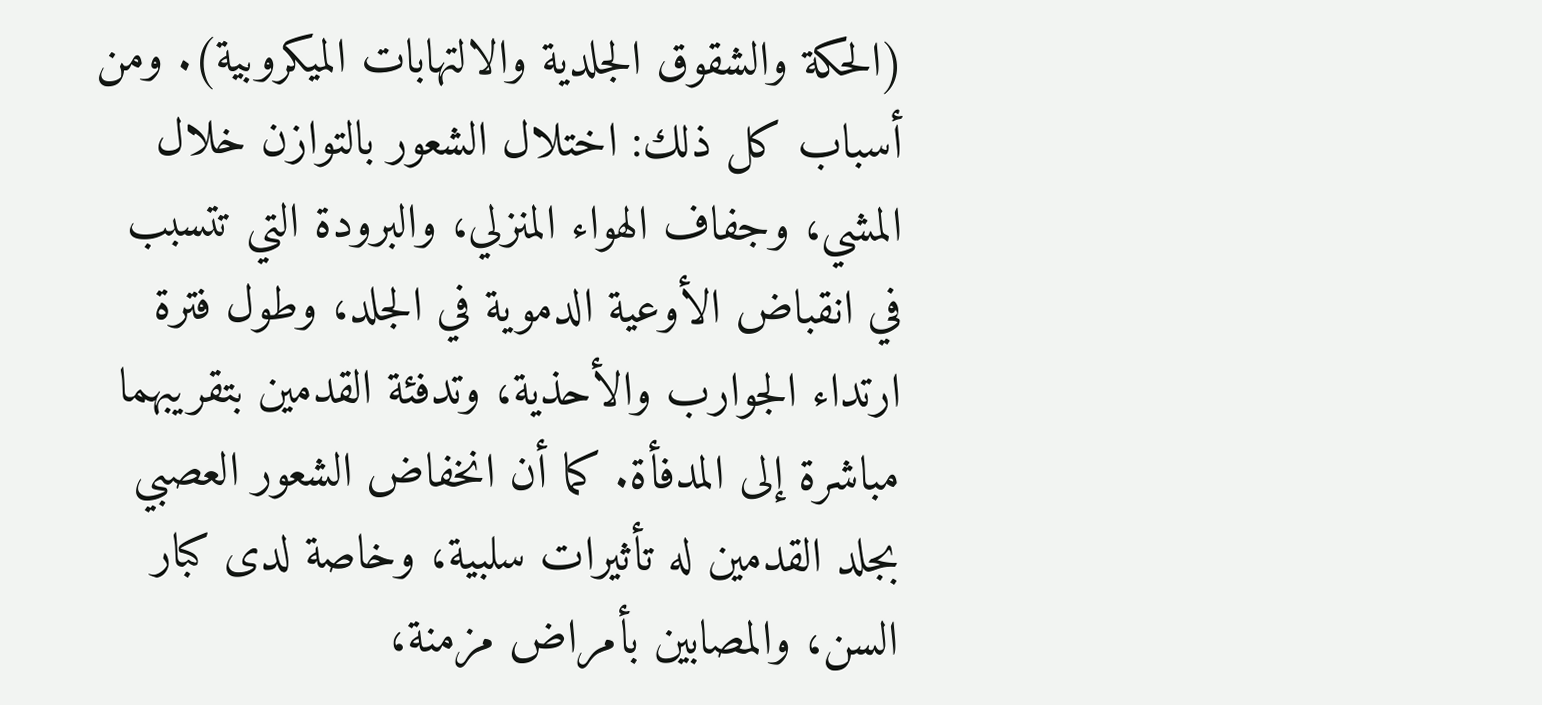(الحكة والشقوق الجلدية والالتهابات الميكروبية). ومن أسباب كل ذلك: اختلال الشعور بالتوازن خلال المشي، وجفاف الهواء المنزلي، والبرودة التي تتسبب في انقباض الأوعية الدموية في الجلد، وطول فترة ارتداء الجوارب والأحذية، وتدفئة القدمين بتقريبهما مباشرة إلى المدفأة. كما أن انخفاض الشعور العصبي بجلد القدمين له تأثيرات سلبية، وخاصة لدى كبار السن، والمصابين بأمراض مزمنة،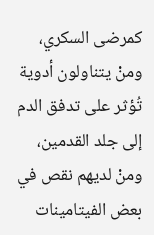كمرضى السكري، ومنْ يتناولون أدوية تُؤثر على تدفق الدم إلى جلد القدمين، ومنْ لديهم نقص في بعض الفيتامينات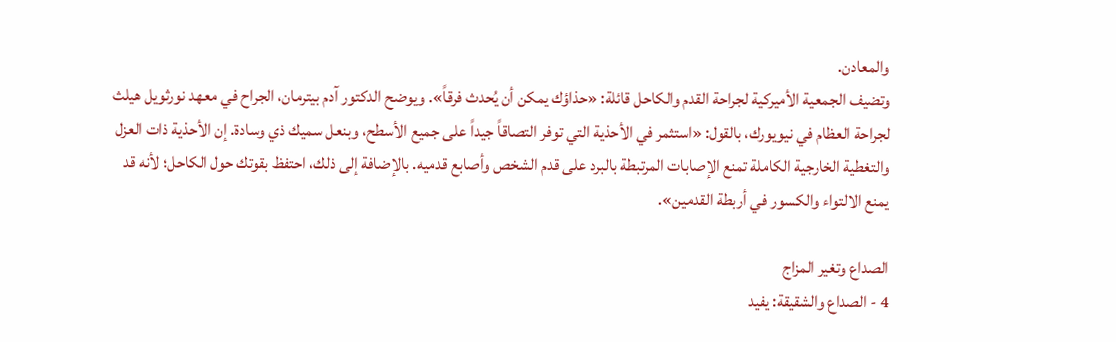والمعادن.
وتضيف الجمعية الأميركية لجراحة القدم والكاحل قائلة: «حذاؤك يمكن أن يُحدث فرقاً». ويوضح الدكتور آدم بيترمان، الجراح في معهد نورثويل هيلث لجراحة العظام في نيويورك، بالقول: «استثمر في الأحذية التي توفر التصاقاً جيداً على جميع الأسطح، وبنعل سميك ذي وسادة. إن الأحذية ذات العزل والتغطية الخارجية الكاملة تمنع الإصابات المرتبطة بالبرد على قدم الشخص وأصابع قدميه. بالإضافة إلى ذلك، احتفظ بقوتك حول الكاحل؛ لأنه قد يمنع الالتواء والكسور في أربطة القدمين».

الصداع وتغير المزاج
4 - الصداع والشقيقة: يفيد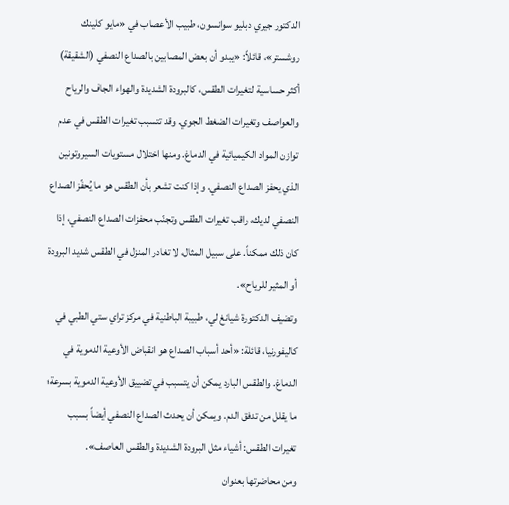الدكتور جيري دبليو سوانسون، طبيب الأعصاب في «مايو كلينك روشستر»، قائلاً: «يبدو أن بعض المصابين بالصداع النصفي (الشقيقة) أكثر حساسية لتغيرات الطقس، كالبرودة الشديدة والهواء الجاف والرياح والعواصف وتغيرات الضغط الجوي. وقد تتسبب تغيرات الطقس في عدم توازن المواد الكيميائية في الدماغ. ومنها اختلال مستويات السيروتونين الذي يحفز الصداع النصفي. وإذا كنت تشعر بأن الطقس هو ما يُحفّز الصداع النصفي لديك، راقب تغيرات الطقس وتجنّب محفزات الصداع النصفي، إذا كان ذلك ممكناً. على سبيل المثال، لا تغادر المنزل في الطقس شديد البرودة أو المثير للرياح».
وتضيف الدكتورة شيانغ لي، طبيبة الباطنية في مركز تراي ستي الطبي في كاليفورنيا، قائلة: «أحد أسباب الصداع هو انقباض الأوعية الدموية في الدماغ. والطقس البارد يمكن أن يتسبب في تضييق الأوعية الدموية بسرعة؛ ما يقلل من تدفق الدم. ويمكن أن يحدث الصداع النصفي أيضاً بسبب تغيرات الطقس: أشياء مثل البرودة الشديدة والطقس العاصف».
ومن محاضرتها بعنوان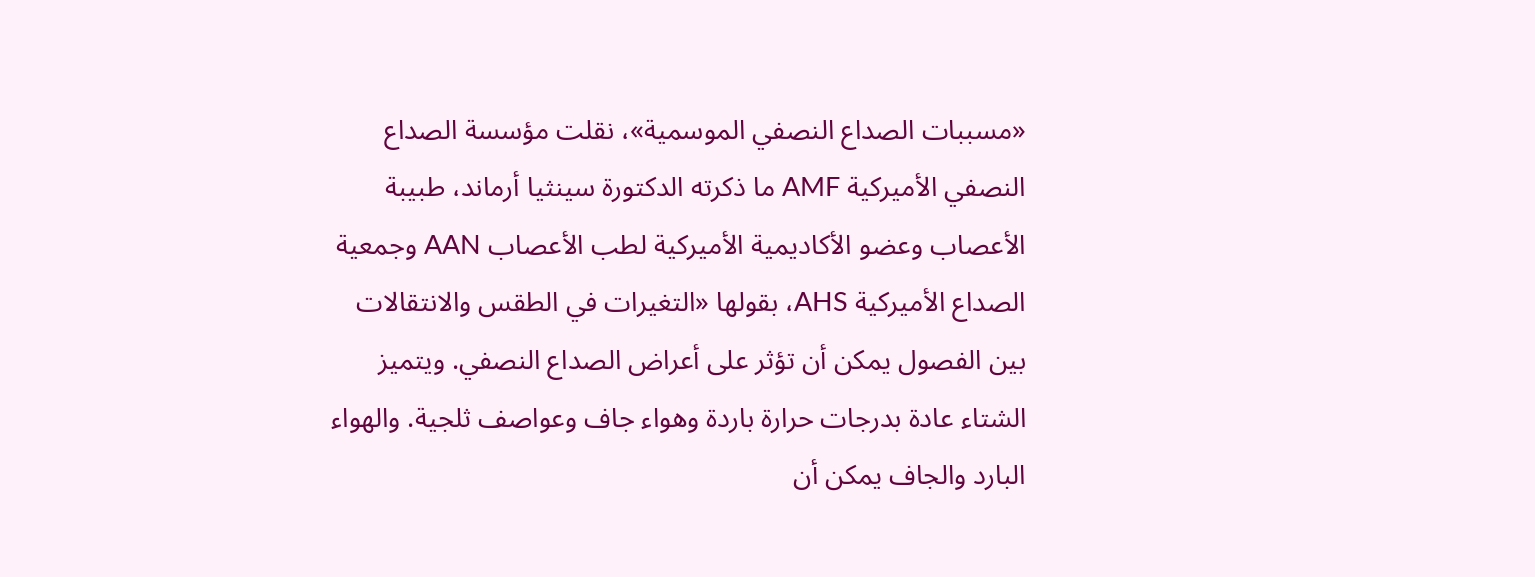«مسببات الصداع النصفي الموسمية»، نقلت مؤسسة الصداع النصفي الأميركية AMF ما ذكرته الدكتورة سينثيا أرماند، طبيبة الأعصاب وعضو الأكاديمية الأميركية لطب الأعصاب AAN وجمعية الصداع الأميركية AHS، بقولها «التغيرات في الطقس والانتقالات بين الفصول يمكن أن تؤثر على أعراض الصداع النصفي. ويتميز الشتاء عادة بدرجات حرارة باردة وهواء جاف وعواصف ثلجية. والهواء البارد والجاف يمكن أن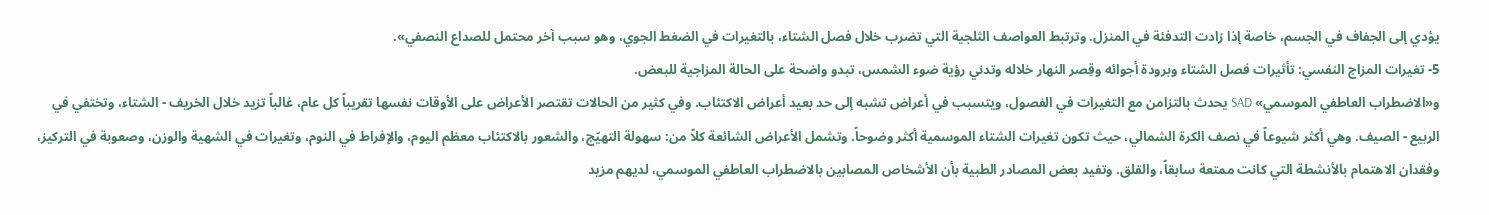يؤدي إلى الجفاف في الجسم، خاصة إذا زادت التدفئة في المنزل. وترتبط العواصف الثلجية التي تضرب خلال فصل الشتاء، بالتغيرات في الضغط الجوي، وهو سبب آخر محتمل للصداع النصفي».
5- تغيرات المزاج النفسي: تأثيرات فصل الشتاء وبرودة أجوائه وقِصر النهار خلاله وتدني رؤية ضوء الشمس، تبدو واضحة على الحالة المزاجية للبعض.
و«الاضطراب العاطفي الموسمي» SAD يحدث بالتزامن مع التغيرات في الفصول، ويتسبب في أعراض تشبه إلى حد بعيد أعراض الاكتئاب. وفي كثير من الحالات تقتصر الأعراض على الأوقات نفسها تقريباً كل عام، غالباً تزيد خلال الخريف - الشتاء، وتختفي في الربيع - الصيف. وهي أكثر شيوعاً في نصف الكرة الشمالي، حيث تكون تغيرات الشتاء الموسمية أكثر وضوحاً. وتشمل الأعراض الشائعة كلاً من: سهولة التهيّج، والشعور بالاكتئاب معظم اليوم، والإفراط في النوم، وتغيرات في الشهية والوزن، وصعوبة في التركيز، وفقدان الاهتمام بالأنشطة التي كانت ممتعة سابقاً، والقلق. وتفيد بعض المصادر الطبية بأن الأشخاص المصابين بالاضطراب العاطفي الموسمي، لديهم مزيد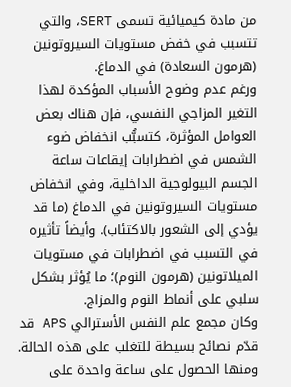من مادة كيميائية تسمى SERT، والتي تتسبب في خفض مستويات السيروتونين (هرمون السعادة) في الدماغ.
ورغم عدم وضوح الأسباب المؤكدة لهذا التغير المزاجي النفسي، فإن هناك بعض العوامل المؤثرة، كتسبُّب انخفاض ضوء الشمس في اضطرابات إيقاعات ساعة الجسم البيولوجية الداخلية، وفي انخفاض مستويات السيروتونين في الدماغ (ما قد يؤدي إلى الشعور بالاكتئاب). وأيضاً تأثيره في التسبب في اضطرابات في مستويات الميلاتونين (هرمون النوم)؛ ما يُؤثر بشكل سلبي على أنماط النوم والمزاج.
وكان مجمع علم النفس الأسترالي APS قد قدّم نصائح بسيطة للتغلب على هذه الحالة. ومنها الحصول على ساعة واحدة على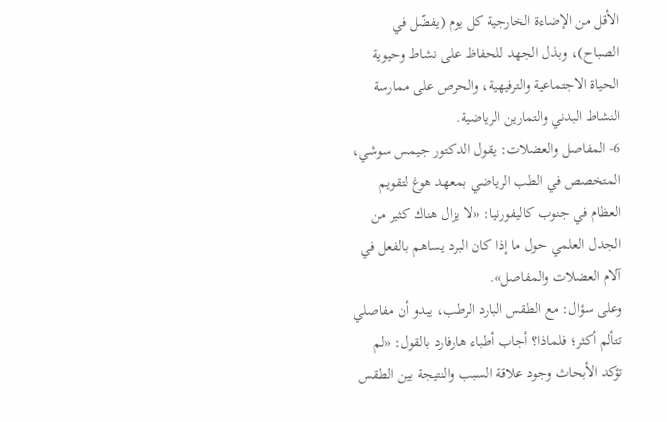الأقل من الإضاءة الخارجية كل يوم (يفضّل في الصباح)، وبذل الجهد للحفاظ على نشاط وحيوية الحياة الاجتماعية والترفيهية، والحرص على ممارسة النشاط البدني والتمارين الرياضية.
6- المفاصل والعضلات: يقول الدكتور جيمس سوشي، المتخصص في الطب الرياضي بمعهد هوغ لتقويم العظام في جنوب كاليفورنيا: «لا يزال هناك كثير من الجدل العلمي حول ما إذا كان البرد يساهم بالفعل في آلام العضلات والمفاصل».
وعلى سؤال: مع الطقس البارد الرطب، يبدو أن مفاصلي تتألم أكثر؛ فلماذا؟ أجاب أطباء هارفارد بالقول: «لم تؤكد الأبحاث وجود علاقة السبب والنتيجة بين الطقس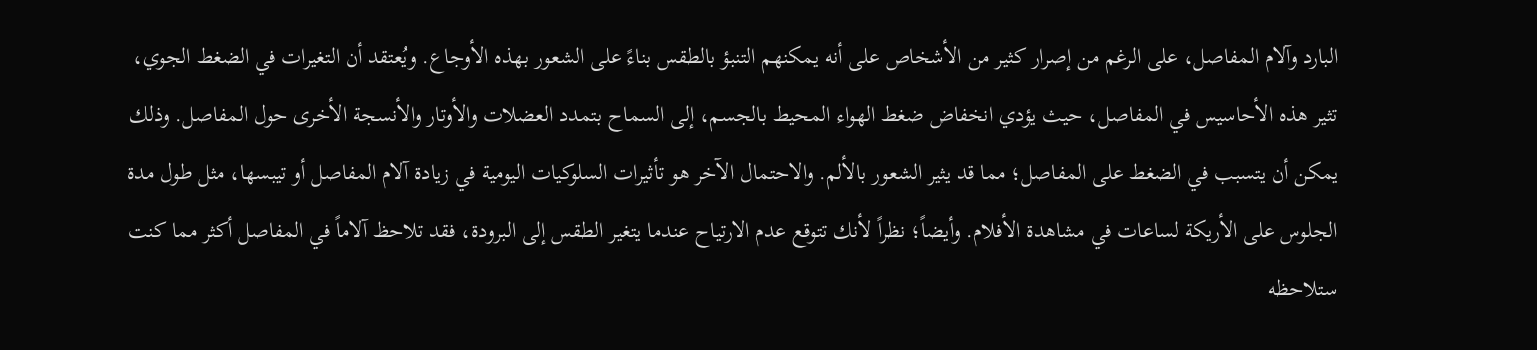البارد وآلام المفاصل، على الرغم من إصرار كثير من الأشخاص على أنه يمكنهم التنبؤ بالطقس بناءً على الشعور بهذه الأوجاع. ويُعتقد أن التغيرات في الضغط الجوي، تثير هذه الأحاسيس في المفاصل، حيث يؤدي انخفاض ضغط الهواء المحيط بالجسم، إلى السماح بتمدد العضلات والأوتار والأنسجة الأخرى حول المفاصل. وذلك يمكن أن يتسبب في الضغط على المفاصل؛ مما قد يثير الشعور بالألم. والاحتمال الآخر هو تأثيرات السلوكيات اليومية في زيادة آلام المفاصل أو تيبسها، مثل طول مدة الجلوس على الأريكة لساعات في مشاهدة الأفلام. وأيضاً؛ نظراً لأنك تتوقع عدم الارتياح عندما يتغير الطقس إلى البرودة، فقد تلاحظ آلاماً في المفاصل أكثر مما كنت ستلاحظه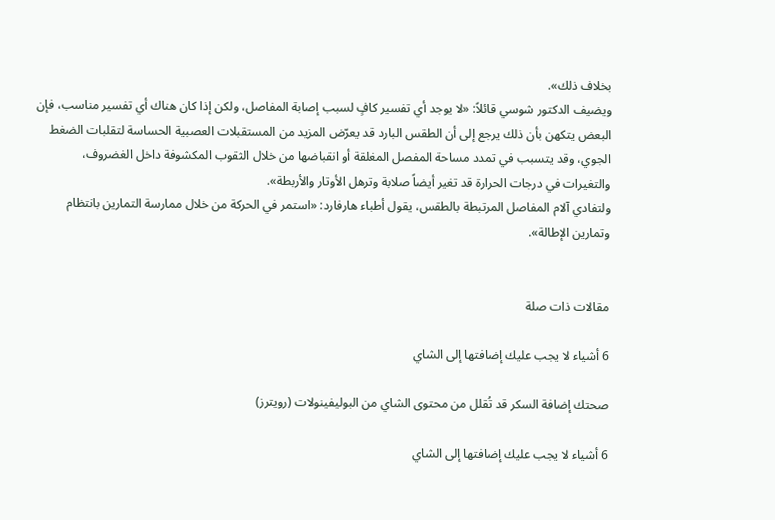بخلاف ذلك».
ويضيف الدكتور شوسي قائلاً: «لا يوجد أي تفسير كافٍ لسبب إصابة المفاصل، ولكن إذا كان هناك أي تفسير مناسب، فإن البعض يتكهن بأن ذلك يرجع إلى أن الطقس البارد قد يعرّض المزيد من المستقبلات العصبية الحساسة لتقلبات الضغط الجوي، وقد يتسبب في تمدد مساحة المفصل المغلقة أو انقباضها من خلال الثقوب المكشوفة داخل الغضروف، والتغيرات في درجات الحرارة قد تغير أيضاً صلابة وترهل الأوتار والأربطة».
ولتفادي آلام المفاصل المرتبطة بالطقس، يقول أطباء هارفارد: «استمر في الحركة من خلال ممارسة التمارين بانتظام وتمارين الإطالة».


مقالات ذات صلة

6 أشياء لا يجب عليك إضافتها إلى الشاي

صحتك إضافة السكر قد تُقلل من محتوى الشاي من البوليفينولات (رويترز)

6 أشياء لا يجب عليك إضافتها إلى الشاي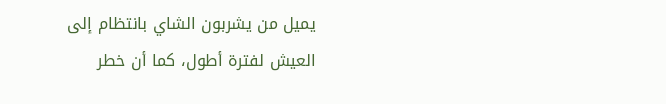يميل من يشربون الشاي بانتظام إلى العيش لفترة أطول، كما أن خطر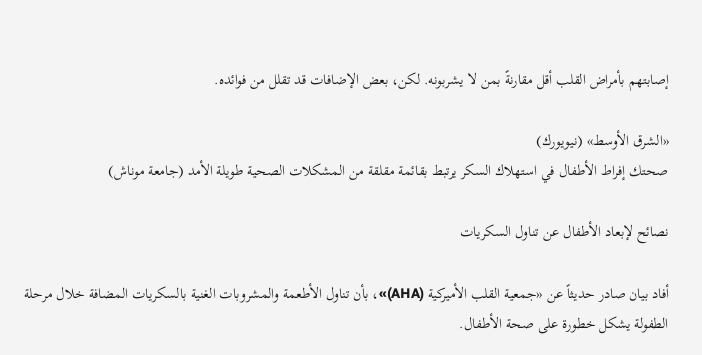إصابتهم بأمراض القلب أقل مقارنةً بمن لا يشربونه. لكن، بعض الإضافات قد تقلل من فوائده.

«الشرق الأوسط» (نيويورك)
صحتك إفراط الأطفال في استهلاك السكر يرتبط بقائمة مقلقة من المشكلات الصحية طويلة الأمد (جامعة موناش)

نصائح لإبعاد الأطفال عن تناول السكريات

أفاد بيان صادر حديثاً عن «جمعية القلب الأميركية (AHA)»، بأن تناول الأطعمة والمشروبات الغنية بالسكريات المضافة خلال مرحلة الطفولة يشكل خطورة على صحة الأطفال.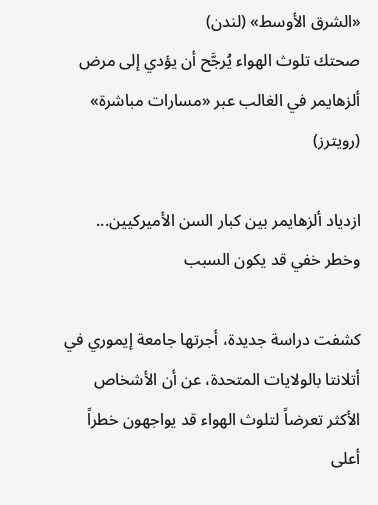«الشرق الأوسط» (لندن)
صحتك تلوث الهواء يُرجَّح أن يؤدي إلى مرض ألزهايمر في الغالب عبر «مسارات مباشرة» (رويترز)

ازدياد ألزهايمر بين كبار السن الأميركيين... وخطر خفي قد يكون السبب

كشفت دراسة جديدة، أجرتها جامعة إيموري في أتلانتا بالولايات المتحدة، عن أن الأشخاص الأكثر تعرضاً لتلوث الهواء قد يواجهون خطراً أعلى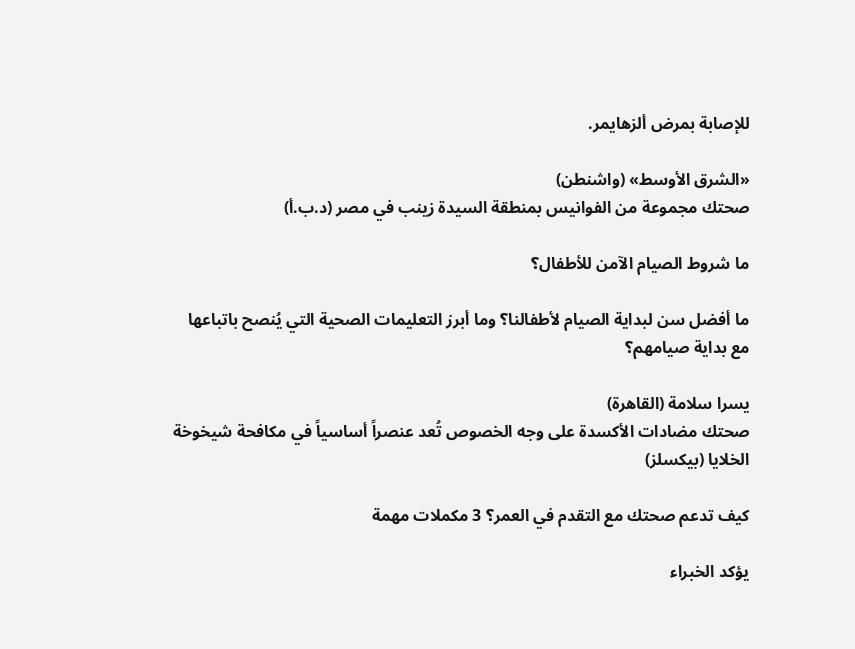للإصابة بمرض ألزهايمر.

«الشرق الأوسط» (واشنطن)
صحتك مجموعة من الفوانيس بمنطقة السيدة زينب في مصر (د.ب.أ)

ما شروط الصيام الآمن للأطفال؟

ما أفضل سن لبداية الصيام لأطفالنا؟ وما أبرز التعليمات الصحية التي يُنصح باتباعها مع بداية صيامهم؟

يسرا سلامة (القاهرة)
صحتك مضادات الأكسدة على وجه الخصوص تُعد عنصراً أساسياً في مكافحة شيخوخة الخلايا (بيكسلز)

كيف تدعم صحتك مع التقدم في العمر؟ 3 مكملات مهمة

يؤكد الخبراء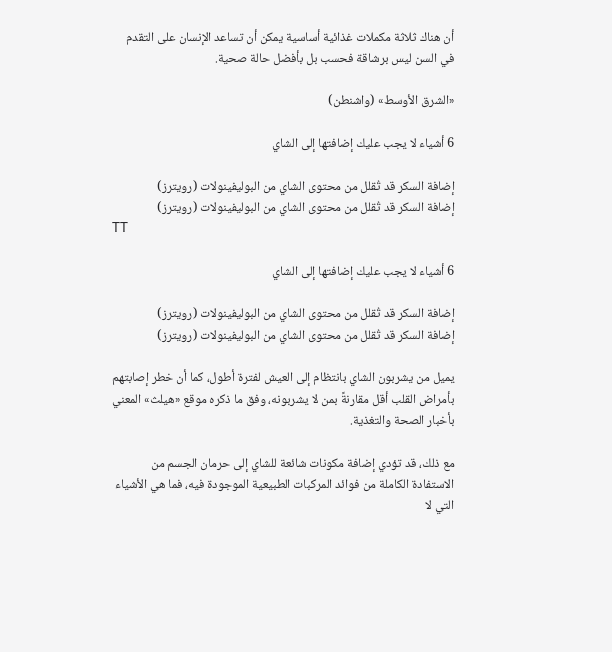أن هناك ثلاثة مكملات غذائية أساسية يمكن أن تساعد الإنسان على التقدم في السن ليس برشاقة فحسب بل بأفضل حالة صحية.

«الشرق الأوسط» (واشنطن)

6 أشياء لا يجب عليك إضافتها إلى الشاي

إضافة السكر قد تُقلل من محتوى الشاي من البوليفينولات (رويترز)
إضافة السكر قد تُقلل من محتوى الشاي من البوليفينولات (رويترز)
TT

6 أشياء لا يجب عليك إضافتها إلى الشاي

إضافة السكر قد تُقلل من محتوى الشاي من البوليفينولات (رويترز)
إضافة السكر قد تُقلل من محتوى الشاي من البوليفينولات (رويترز)

يميل من يشربون الشاي بانتظام إلى العيش لفترة أطول، كما أن خطر إصابتهم بأمراض القلب أقل مقارنةً بمن لا يشربونه، وفق ما ذكره موقع «هيلث» المعني بأخبار الصحة والتغذية.

مع ذلك، قد تؤدي إضافة مكونات شائعة للشاي إلى حرمان الجسم من الاستفادة الكاملة من فوائد المركبات الطبيعية الموجودة فيه، فما هي الأشياء التي لا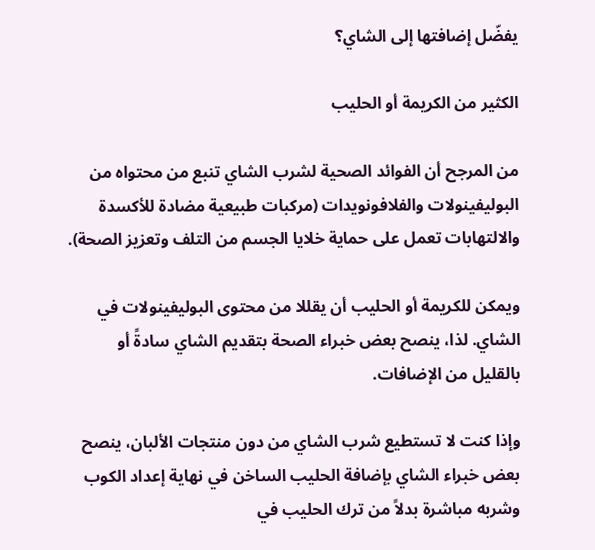يفضّل إضافتها إلى الشاي؟

الكثير من الكريمة أو الحليب

من المرجح أن الفوائد الصحية لشرب الشاي تنبع من محتواه من البوليفينولات والفلافونويدات (مركبات طبيعية مضادة للأكسدة والالتهابات تعمل على حماية خلايا الجسم من التلف وتعزيز الصحة).

ويمكن للكريمة أو الحليب أن يقللا من محتوى البوليفينولات في الشاي. لذا، ينصح بعض خبراء الصحة بتقديم الشاي سادةً أو بالقليل من الإضافات.

وإذا كنت لا تستطيع شرب الشاي من دون منتجات الألبان، ينصح بعض خبراء الشاي بإضافة الحليب الساخن في نهاية إعداد الكوب وشربه مباشرة بدلاً من ترك الحليب في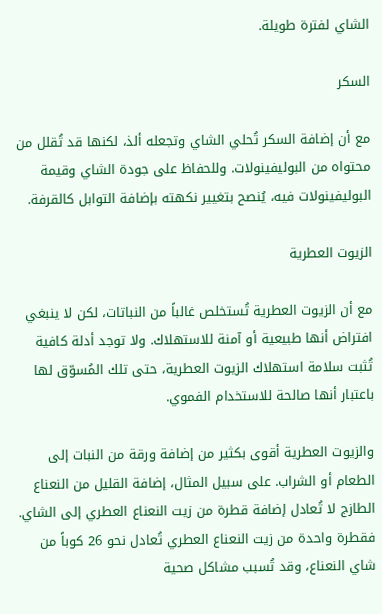الشاي لفترة طويلة.

السكر

مع أن إضافة السكر تُحلي الشاي وتجعله ألذ، لكنها قد تُقلل من محتواه من البوليفينولات. وللحفاظ على جودة الشاي وقيمة البوليفينولات فيه، يُنصح بتغيير نكهته بإضافة التوابل كالقرفة.

الزيوت العطرية

مع أن الزيوت العطرية تُستخلص غالباً من النباتات، لكن لا ينبغي افتراض أنها طبيعية أو آمنة للاستهلاك. ولا توجد أدلة كافية تُثبت سلامة استهلاك الزيوت العطرية، حتى تلك المُسوّق لها باعتبار أنها صالحة للاستخدام الفموي.

والزيوت العطرية أقوى بكثير من إضافة ورقة من النبات إلى الطعام أو الشراب. على سبيل المثال، إضافة القليل من النعناع الطازج لا تُعادل إضافة قطرة من زيت النعناع العطري إلى الشاي. فقطرة واحدة من زيت النعناع العطري تُعادل نحو 26 كوباً من شاي النعناع، وقد تُسبب مشاكل صحية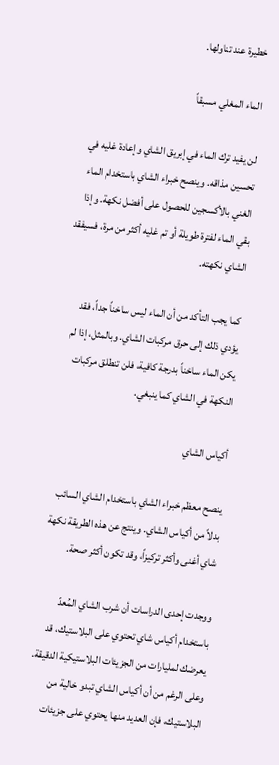خطيرة عند تناولها.

الماء المغلي مسبقاً

لن يفيد ترك الماء في إبريق الشاي وإعادة غليه في تحسين مذاقه. وينصح خبراء الشاي باستخدام الماء الغني بالأكسجين للحصول على أفضل نكهة. وإذا بقي الماء لفترة طويلة أو تم غليه أكثر من مرة، فسيفقد الشاي نكهته.

كما يجب التأكد من أن الماء ليس ساخناً جداً، فقد يؤدي ذلك إلى حرق مركبات الشاي. وبالمثل، إذا لم يكن الماء ساخناً بدرجة كافية، فلن تنطلق مركبات النكهة في الشاي كما ينبغي.

أكياس الشاي

ينصح معظم خبراء الشاي باستخدام الشاي السائب بدلاً من أكياس الشاي. وينتج عن هذه الطريقة نكهة شاي أغنى وأكثر تركيزاً، وقد تكون أكثر صحة.

ووجدت إحدى الدراسات أن شرب الشاي المُعدّ باستخدام أكياس شاي تحتوي على البلاستيك، قد يعرضك لمليارات من الجزيئات البلاستيكية الدقيقة. وعلى الرغم من أن أكياس الشاي تبدو خالية من البلاستيك، فإن العديد منها يحتوي على جزيئات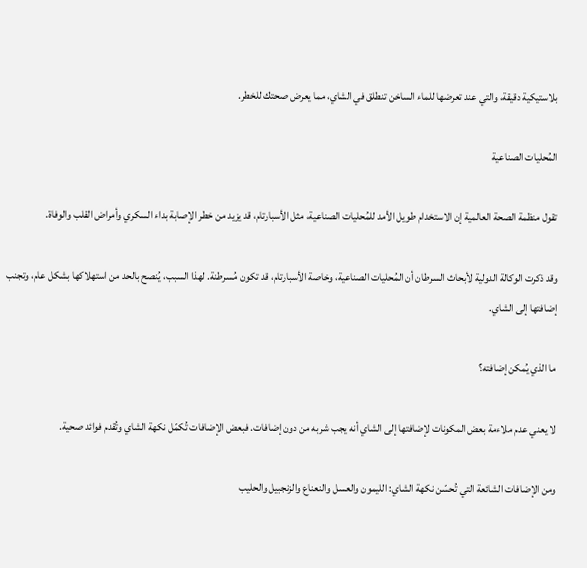بلاستيكية دقيقة، والتي عند تعرضها للماء الساخن تنطلق في الشاي، مما يعرض صحتك للخطر.

المُحليات الصناعية

تقول منظمة الصحة العالمية إن الاستخدام طويل الأمد للمُحليات الصناعية، مثل الأسبارتام، قد يزيد من خطر الإصابة بداء السكري وأمراض القلب والوفاة.

وقد ذكرت الوكالة الدولية لأبحاث السرطان أن المُحليات الصناعية، وخاصة الأسبارتام، قد تكون مُسرطنة. لهذا السبب، يُنصح بالحد من استهلاكها بشكل عام، وتجنب إضافتها إلى الشاي.

ما الذي يُمكن إضافته؟

لا يعني عدم ملاءمة بعض المكونات لإضافتها إلى الشاي أنه يجب شربه من دون إضافات. فبعض الإضافات تُكمّل نكهة الشاي وتُقدم فوائد صحية.

ومن الإضافات الشائعة التي تُحسّن نكهة الشاي: الليمون والعسل والنعناع والزنجبيل والحليب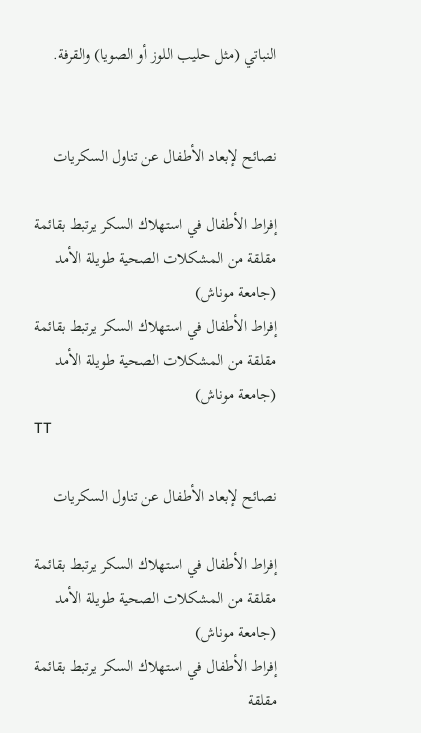النباتي (مثل حليب اللوز أو الصويا) والقرفة.


نصائح لإبعاد الأطفال عن تناول السكريات

إفراط الأطفال في استهلاك السكر يرتبط بقائمة مقلقة من المشكلات الصحية طويلة الأمد (جامعة موناش)
إفراط الأطفال في استهلاك السكر يرتبط بقائمة مقلقة من المشكلات الصحية طويلة الأمد (جامعة موناش)
TT

نصائح لإبعاد الأطفال عن تناول السكريات

إفراط الأطفال في استهلاك السكر يرتبط بقائمة مقلقة من المشكلات الصحية طويلة الأمد (جامعة موناش)
إفراط الأطفال في استهلاك السكر يرتبط بقائمة مقلقة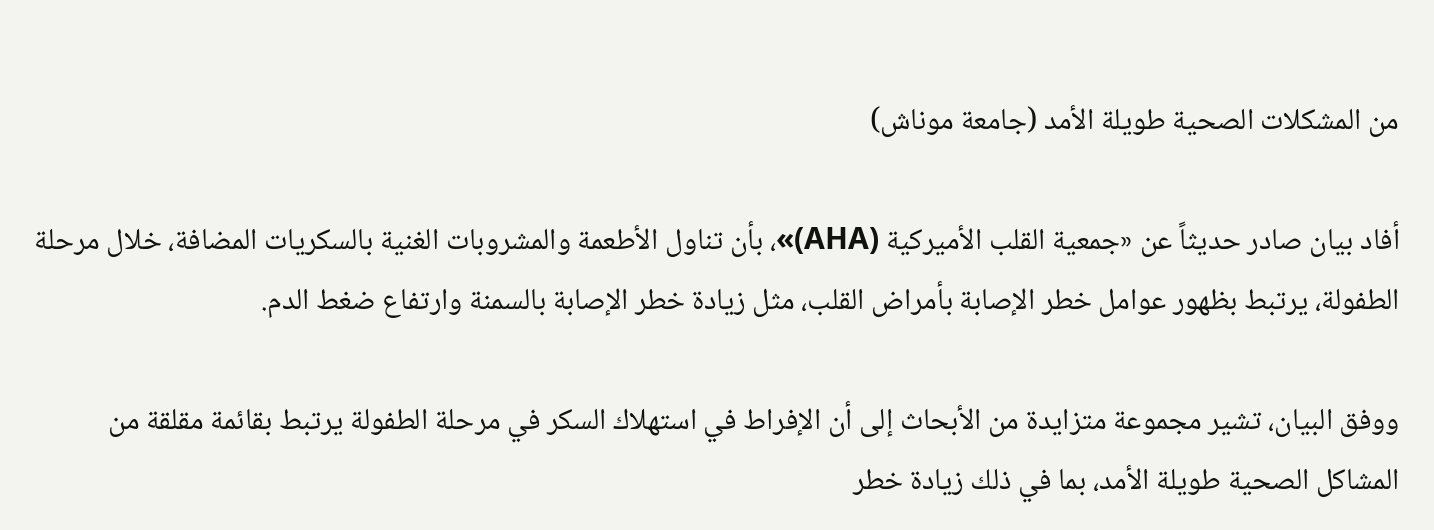من المشكلات الصحية طويلة الأمد (جامعة موناش)

أفاد بيان صادر حديثاً عن «جمعية القلب الأميركية (AHA)»، بأن تناول الأطعمة والمشروبات الغنية بالسكريات المضافة، خلال مرحلة الطفولة، يرتبط بظهور عوامل خطر الإصابة بأمراض القلب، مثل زيادة خطر الإصابة بالسمنة وارتفاع ضغط الدم.

ووفق البيان، تشير مجموعة متزايدة من الأبحاث إلى أن الإفراط في استهلاك السكر في مرحلة الطفولة يرتبط بقائمة مقلقة من المشاكل الصحية طويلة الأمد، بما في ذلك زيادة خطر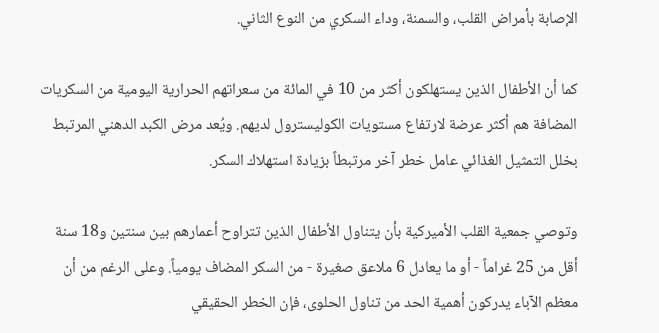الإصابة بأمراض القلب، والسمنة، وداء السكري من النوع الثاني.

كما أن الأطفال الذين يستهلكون أكثر من 10 في المائة من سعراتهم الحرارية اليومية من السكريات المضافة هم أكثر عرضة لارتفاع مستويات الكوليسترول لديهم. ويُعد مرض الكبد الدهني المرتبط بخلل التمثيل الغذائي عامل خطر آخر مرتبطاً بزيادة استهلاك السكر.

وتوصي جمعية القلب الأميركية بأن يتناول الأطفال الذين تتراوح أعمارهم بين سنتين و18 سنة أقل من 25 غراماً - أو ما يعادل 6 ملاعق صغيرة - من السكر المضاف يومياً. وعلى الرغم من أن معظم الآباء يدركون أهمية الحد من تناول الحلوى، فإن الخطر الحقيقي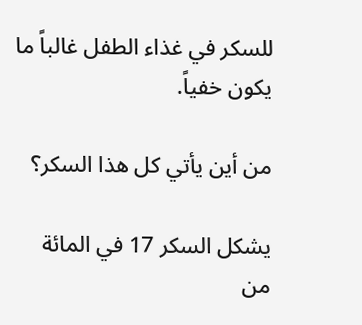للسكر في غذاء الطفل غالباً ما يكون خفياً.

من أين يأتي كل هذا السكر؟

يشكل السكر 17 في المائة من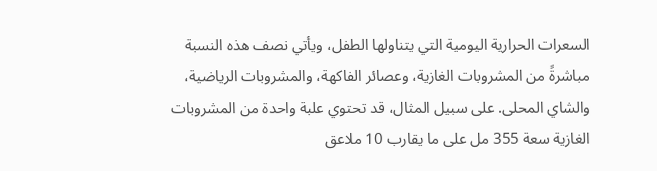السعرات الحرارية اليومية التي يتناولها الطفل، ويأتي نصف هذه النسبة مباشرةً من المشروبات الغازية، وعصائر الفاكهة، والمشروبات الرياضية، والشاي المحلى. على سبيل المثال، قد تحتوي علبة واحدة من المشروبات الغازية سعة 355 مل على ما يقارب 10 ملاعق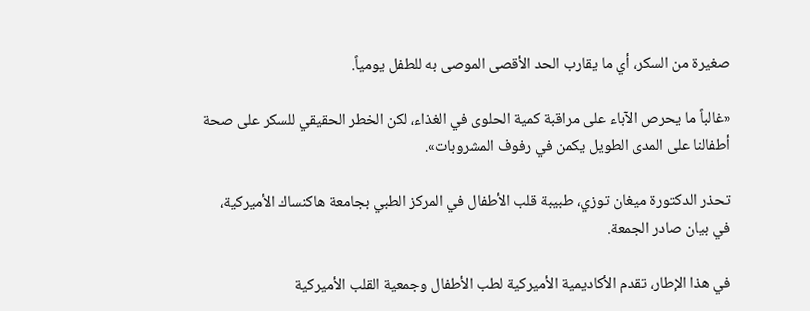صغيرة من السكر، أي ما يقارب الحد الأقصى الموصى به للطفل يومياً.

«غالباً ما يحرص الآباء على مراقبة كمية الحلوى في الغذاء، لكن الخطر الحقيقي للسكر على صحة أطفالنا على المدى الطويل يكمن في رفوف المشروبات».

تحذر الدكتورة ميغان توزي، طبيبة قلب الأطفال في المركز الطبي بجامعة هاكنساك الأميركية، في بيان صادر الجمعة.

في هذا الإطار، تقدم الأكاديمية الأميركية لطب الأطفال وجمعية القلب الأميركية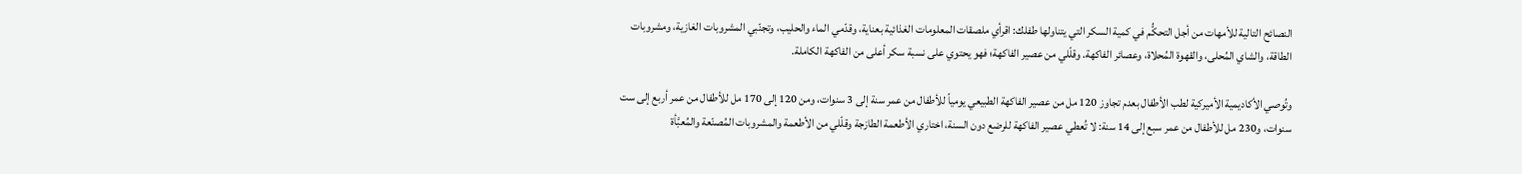النصائح التالية للأمهات من أجل التحكُّم في كمية السكر التي يتناولها طفلك: اقرأي ملصقات المعلومات الغذائية بعناية، وقدّمي الماء والحليب، وتجنّبي المشروبات الغازية، ومشروبات الطاقة، والشاي المُحلى، والقهوة المُحلاة، وعصائر الفاكهة. وقلّلي من عصير الفاكهة؛ فهو يحتوي على نسبة سكر أعلى من الفاكهة الكاملة.

وتُوصي الأكاديمية الأميركية لطب الأطفال بعدم تجاوز 120 مل من عصير الفاكهة الطبيعي يومياً للأطفال من عمر سنة إلى 3 سنوات، ومن 120 إلى 170 مل للأطفال من عمر أربع إلى ست سنوات، و230 مل للأطفال من عمر سبع إلى 14 سنة: لا تُعطي عصير الفاكهة للرضع دون السنة، اختاري الأطعمة الطازجة وقلّلي من الأطعمة والمشروبات المُصنّعة والمُعبَّأة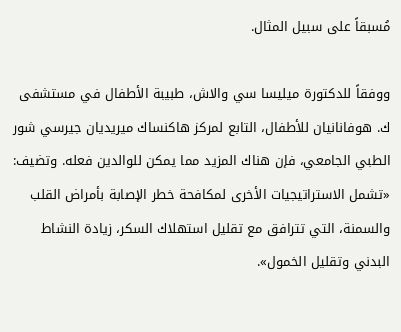مُسبقاً على سبيل المثال.

ووفقاً للدكتورة ميليسا سي والاش، طبيبة الأطفال في مستشفى ك. هوفانانيان للأطفال، التابع لمركز هاكنساك ميريديان جيرسي شور الطبي الجامعي، فإن هناك المزيد مما يمكن للوالدين فعله. وتضيف: «تشمل الاستراتيجيات الأخرى لمكافحة خطر الإصابة بأمراض القلب والسمنة، التي تترافق مع تقليل استهلاك السكر، زيادة النشاط البدني وتقليل الخمول».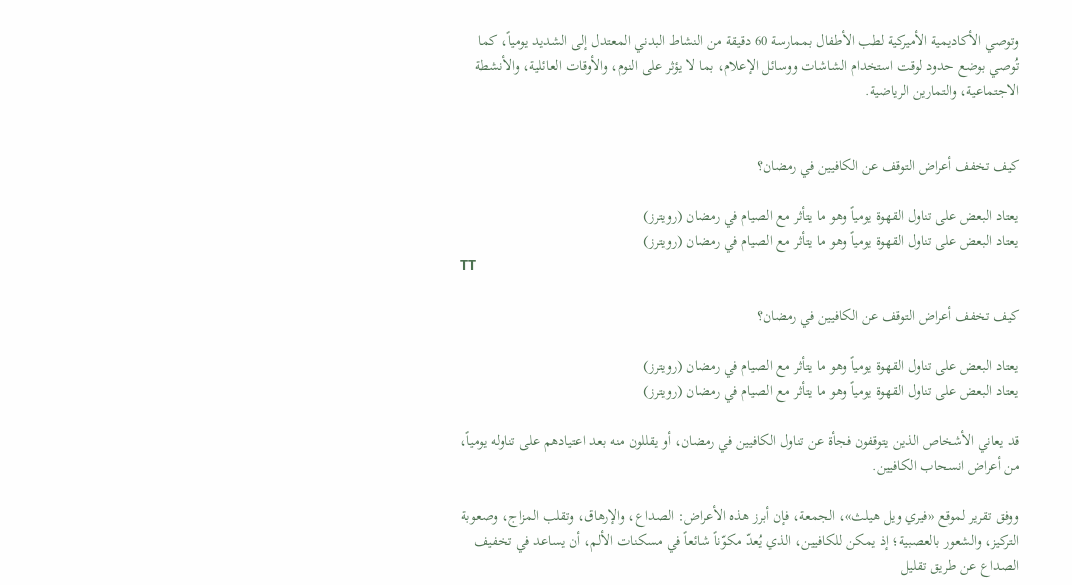وتوصي الأكاديمية الأميركية لطب الأطفال بممارسة 60 دقيقة من النشاط البدني المعتدل إلى الشديد يومياً، كما تُوصي بوضع حدود لوقت استخدام الشاشات ووسائل الإعلام، بما لا يؤثر على النوم، والأوقات العائلية، والأنشطة الاجتماعية، والتمارين الرياضية.


كيف تخفف أعراض التوقف عن الكافيين في رمضان؟

يعتاد البعض على تناول القهوة يومياً وهو ما يتأثر مع الصيام في رمضان (رويترز)
يعتاد البعض على تناول القهوة يومياً وهو ما يتأثر مع الصيام في رمضان (رويترز)
TT

كيف تخفف أعراض التوقف عن الكافيين في رمضان؟

يعتاد البعض على تناول القهوة يومياً وهو ما يتأثر مع الصيام في رمضان (رويترز)
يعتاد البعض على تناول القهوة يومياً وهو ما يتأثر مع الصيام في رمضان (رويترز)

قد يعاني الأشخاص الذين يتوقفون فجأة عن تناول الكافيين في رمضان، أو يقللون منه بعد اعتيادهم على تناوله يومياً، من أعراض انسحاب الكافيين.

ووفق تقرير لموقع «فيري ويل هيلث»، الجمعة، فإن أبرز هذه الأعراض: الصداع، والإرهاق، وتقلب المزاج، وصعوبة التركيز، والشعور بالعصبية؛ إذ يمكن للكافيين، الذي يُعدّ مكوّناً شائعاً في مسكنات الألم، أن يساعد في تخفيف الصداع عن طريق تقليل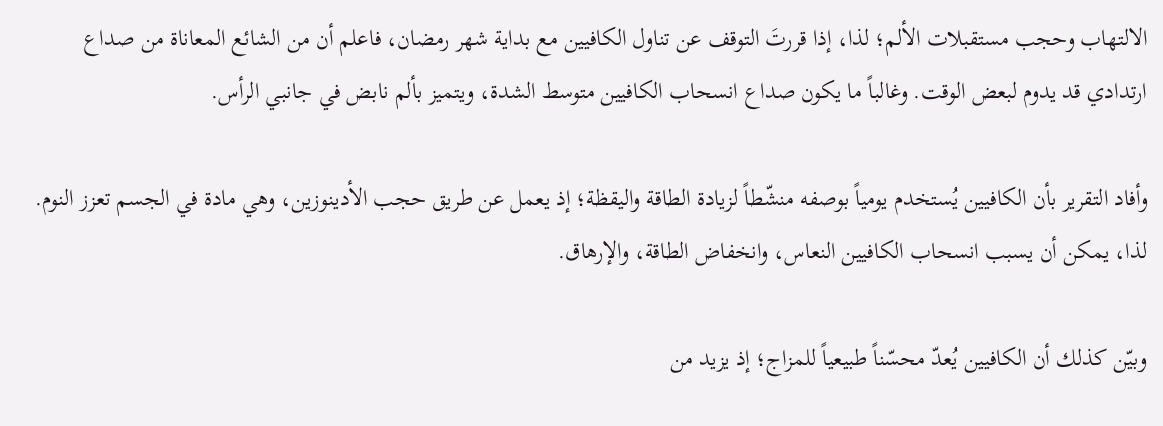الالتهاب وحجب مستقبلات الألم؛ لذا، إذا قررتَ التوقف عن تناول الكافيين مع بداية شهر رمضان، فاعلم أن من الشائع المعاناة من صداع ارتدادي قد يدوم لبعض الوقت. وغالباً ما يكون صداع انسحاب الكافيين متوسط الشدة، ويتميز بألم نابض في جانبي الرأس.

وأفاد التقرير بأن الكافيين يُستخدم يومياً بوصفه منشّطاً لزيادة الطاقة واليقظة؛ إذ يعمل عن طريق حجب الأدينوزين، وهي مادة في الجسم تعزز النوم. لذا، يمكن أن يسبب انسحاب الكافيين النعاس، وانخفاض الطاقة، والإرهاق.

وبيّن كذلك أن الكافيين يُعدّ محسّناً طبيعياً للمزاج؛ إذ يزيد من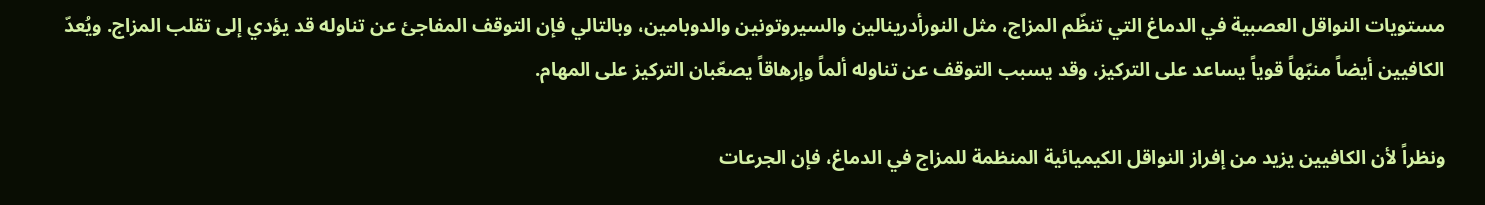مستويات النواقل العصبية في الدماغ التي تنظّم المزاج، مثل النورأدرينالين والسيروتونين والدوبامين، وبالتالي فإن التوقف المفاجئ عن تناوله قد يؤدي إلى تقلب المزاج. ويُعدّ الكافيين أيضاً منبّهاً قوياً يساعد على التركيز، وقد يسبب التوقف عن تناوله ألماً وإرهاقاً يصعّبان التركيز على المهام.

ونظراً لأن الكافيين يزيد من إفراز النواقل الكيميائية المنظمة للمزاج في الدماغ، فإن الجرعات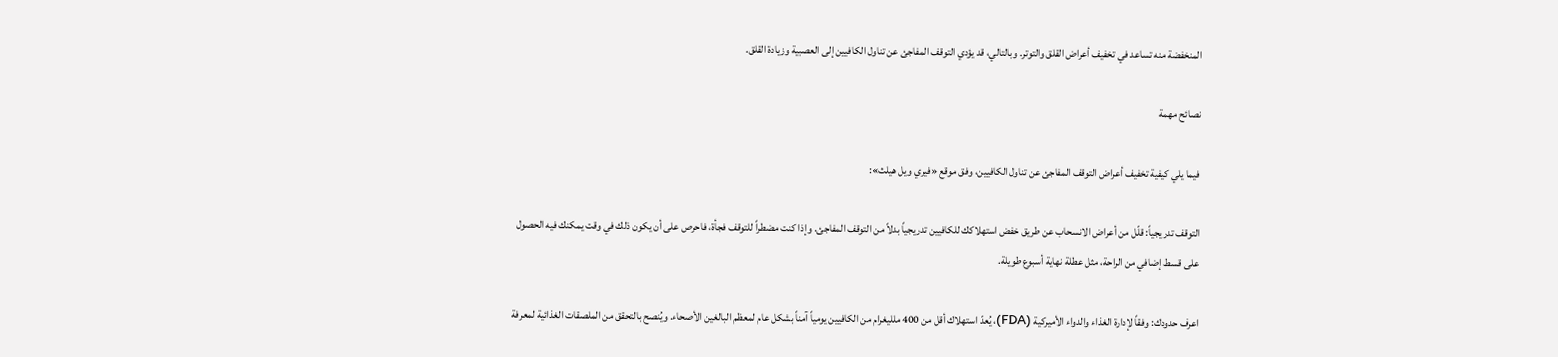المنخفضة منه تساعد في تخفيف أعراض القلق والتوتر. وبالتالي، قد يؤدي التوقف المفاجئ عن تناول الكافيين إلى العصبية وزيادة القلق.

نصائح مهمة

فيما يلي كيفية تخفيف أعراض التوقف المفاجئ عن تناول الكافيين، وفق موقع «فيري ويل هيلث»:

التوقف تدريجياً: قلّل من أعراض الانسحاب عن طريق خفض استهلاكك للكافيين تدريجياً بدلاً من التوقف المفاجئ. وإذا كنت مضطراً للتوقف فجأة، فاحرص على أن يكون ذلك في وقت يمكنك فيه الحصول على قسط إضافي من الراحة، مثل عطلة نهاية أسبوع طويلة.

اعرف حدودك: وفقاً لإدارة الغذاء والدواء الأميركية (FDA)، يُعدّ استهلاك أقل من 400 ملليغرام من الكافيين يومياً آمناً بشكل عام لمعظم البالغين الأصحاء. ويُنصح بالتحقق من الملصقات الغذائية لمعرفة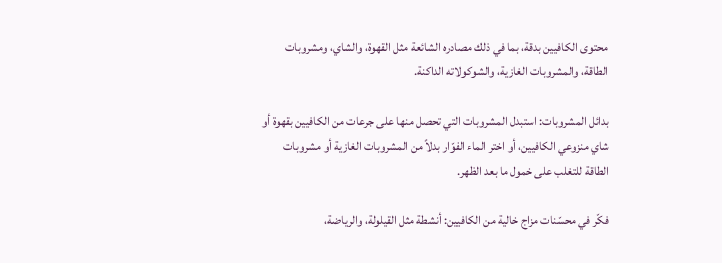محتوى الكافيين بدقة، بما في ذلك مصادره الشائعة مثل القهوة، والشاي، ومشروبات الطاقة، والمشروبات الغازية، والشوكولاته الداكنة.

بدائل المشروبات: استبدل المشروبات التي تحصل منها على جرعات من الكافيين بقهوة أو شاي منزوعي الكافيين، أو اختر الماء الفوّار بدلاً من المشروبات الغازية أو مشروبات الطاقة للتغلب على خمول ما بعد الظهر.

فكّر في محسّنات مزاج خالية من الكافيين: أنشطة مثل القيلولة، والرياضة،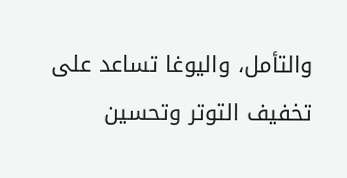والتأمل، واليوغا تساعد على تخفيف التوتر وتحسين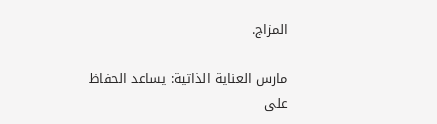المزاج.

مارس العناية الذاتية: يساعد الحفاظ على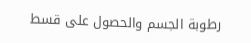رطوبة الجسم والحصول على قسط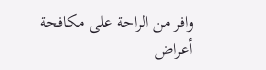وافر من الراحة على مكافحة أعراض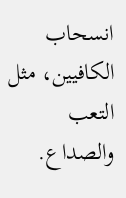انسحاب الكافيين، مثل التعب والصداع.